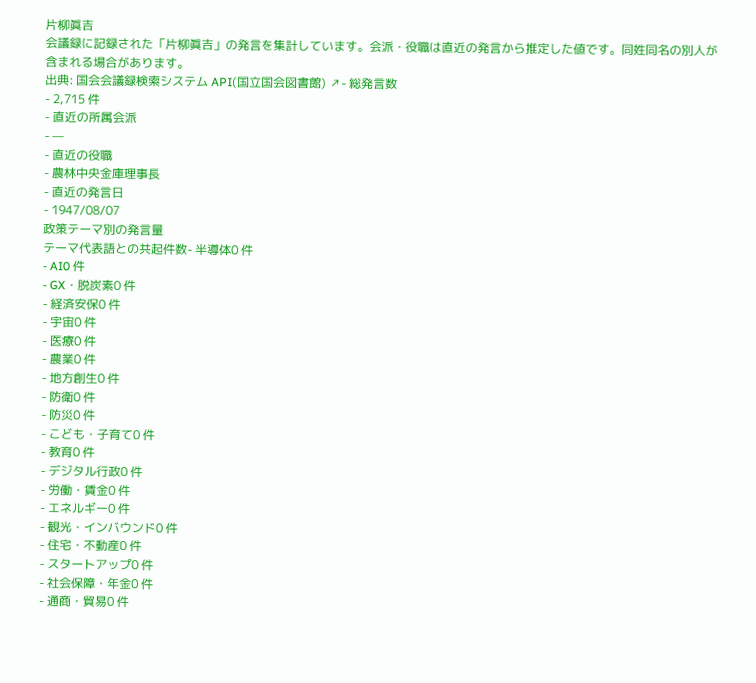片柳眞吉
会議録に記録された「片柳眞吉」の発言を集計しています。会派・役職は直近の発言から推定した値です。同姓同名の別人が含まれる場合があります。
出典: 国会会議録検索システム API(国立国会図書館) ↗- 総発言数
- 2,715 件
- 直近の所属会派
- —
- 直近の役職
- 農林中央金庫理事長
- 直近の発言日
- 1947/08/07
政策テーマ別の発言量
テーマ代表語との共起件数- 半導体0 件
- AI0 件
- GX・脱炭素0 件
- 経済安保0 件
- 宇宙0 件
- 医療0 件
- 農業0 件
- 地方創生0 件
- 防衛0 件
- 防災0 件
- こども・子育て0 件
- 教育0 件
- デジタル行政0 件
- 労働・賃金0 件
- エネルギー0 件
- 観光・インバウンド0 件
- 住宅・不動産0 件
- スタートアップ0 件
- 社会保障・年金0 件
- 通商・貿易0 件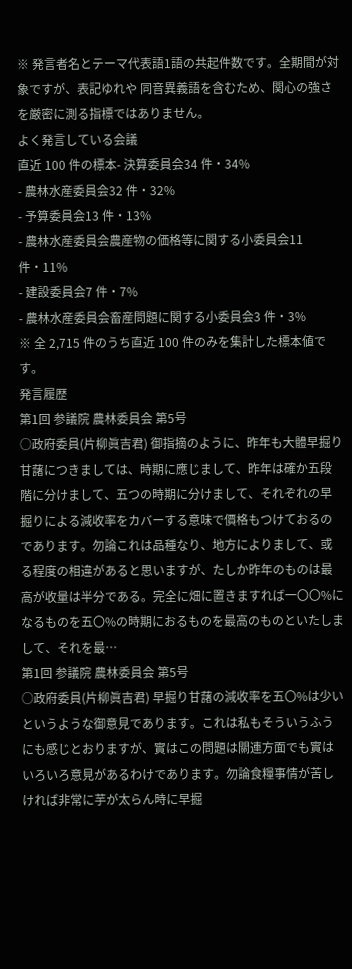※ 発言者名とテーマ代表語1語の共起件数です。全期間が対象ですが、表記ゆれや 同音異義語を含むため、関心の強さを厳密に測る指標ではありません。
よく発言している会議
直近 100 件の標本- 決算委員会34 件・34%
- 農林水産委員会32 件・32%
- 予算委員会13 件・13%
- 農林水産委員会農産物の価格等に関する小委員会11 件・11%
- 建設委員会7 件・7%
- 農林水産委員会畜産問題に関する小委員会3 件・3%
※ 全 2,715 件のうち直近 100 件のみを集計した標本値です。
発言履歴
第1回 参議院 農林委員会 第5号
○政府委員(片柳眞吉君) 御指摘のように、昨年も大體早掘り甘藷につきましては、時期に應じまして、昨年は確か五段階に分けまして、五つの時期に分けまして、それぞれの早掘りによる減收率をカバーする意味で價格もつけておるのであります。勿論これは品種なり、地方によりまして、或る程度の相違があると思いますが、たしか昨年のものは最高が收量は半分である。完全に畑に置きますれば一〇〇%になるものを五〇%の時期におるものを最高のものといたしまして、それを最…
第1回 参議院 農林委員会 第5号
○政府委員(片柳眞吉君) 早掘り甘藷の減收率を五〇%は少いというような御意見であります。これは私もそういうふうにも感じとおりますが、實はこの問題は關連方面でも實はいろいろ意見があるわけであります。勿論食糧事情が苦しければ非常に芋が太らん時に早掘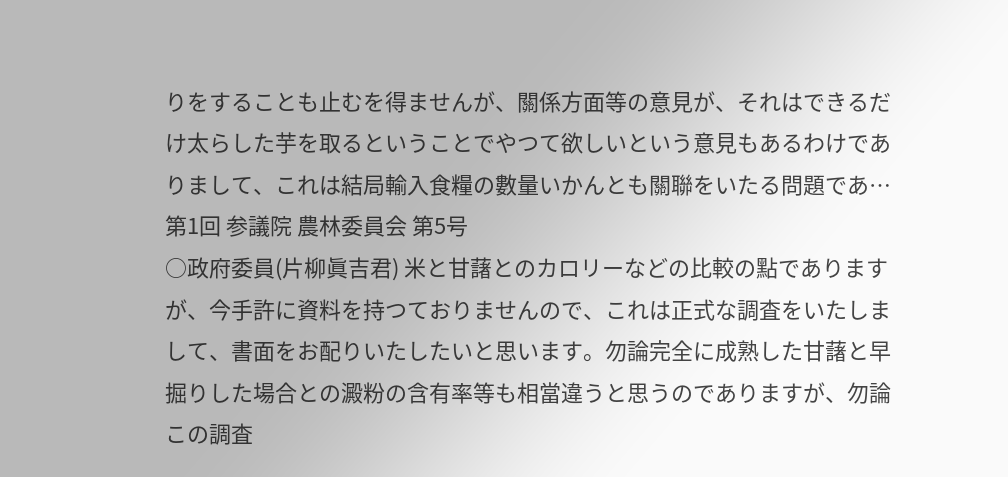りをすることも止むを得ませんが、關係方面等の意見が、それはできるだけ太らした芋を取るということでやつて欲しいという意見もあるわけでありまして、これは結局輸入食糧の數量いかんとも關聯をいたる問題であ…
第1回 参議院 農林委員会 第5号
○政府委員(片柳眞吉君) 米と甘藷とのカロリーなどの比較の點でありますが、今手許に資料を持つておりませんので、これは正式な調査をいたしまして、書面をお配りいたしたいと思います。勿論完全に成熟した甘藷と早掘りした場合との澱粉の含有率等も相當違うと思うのでありますが、勿論この調査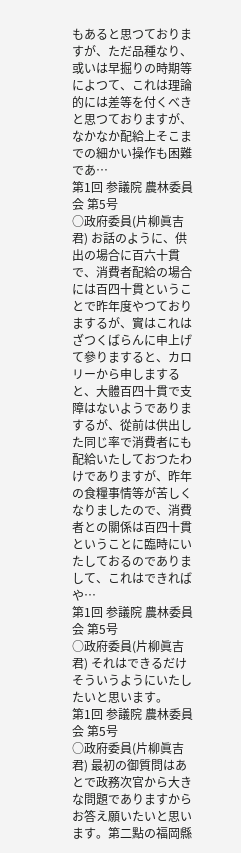もあると思つておりますが、ただ品種なり、或いは早掘りの時期等によつて、これは理論的には差等を付くべきと思つておりますが、なかなか配給上そこまでの細かい操作も困難であ…
第1回 参議院 農林委員会 第5号
○政府委員(片柳眞吉君) お話のように、供出の場合に百六十貫で、消費者配給の場合には百四十貫ということで昨年度やつておりまするが、實はこれはざつくばらんに申上げて參りますると、カロリーから申しますると、大體百四十貫で支障はないようでありまするが、從前は供出した同じ率で消費者にも配給いたしておつたわけでありますが、昨年の食糧事情等が苦しくなりましたので、消費者との關係は百四十貫ということに臨時にいたしておるのでありまして、これはできればや…
第1回 参議院 農林委員会 第5号
○政府委員(片柳眞吉君) それはできるだけそういうようにいたしたいと思います。
第1回 参議院 農林委員会 第5号
○政府委員(片柳眞吉君) 最初の御質問はあとで政務次官から大きな問題でありますからお答え願いたいと思います。第二點の福岡縣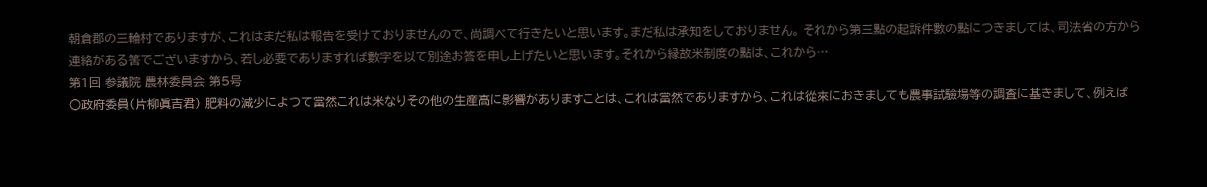朝倉郡の三輪村でありますが、これはまだ私は報告を受けておりませんので、尚調べて行きたいと思います。まだ私は承知をしておりません。 それから第三點の起訴件數の點につきましては、司法省の方から連絡がある筈でございますから、若し必要でありますれば數字を以て別途お答を申し上げたいと思います。それから縁故米制度の點は、これから…
第1回 参議院 農林委員会 第5号
○政府委員(片柳眞吉君) 肥料の減少によつて當然これは米なりその他の生産高に影響がありますことは、これは當然でありますから、これは從來におきましても農事試驗場等の調査に基きまして、例えば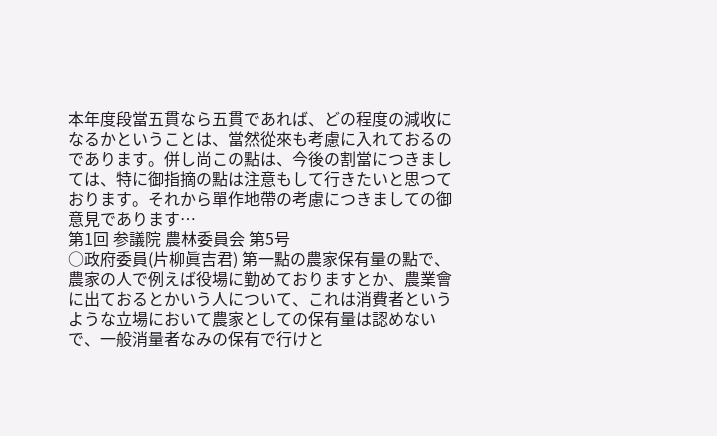本年度段當五貫なら五貫であれば、どの程度の減收になるかということは、當然從來も考慮に入れておるのであります。併し尚この點は、今後の割當につきましては、特に御指摘の點は注意もして行きたいと思つております。それから單作地帶の考慮につきましての御意見であります…
第1回 参議院 農林委員会 第5号
○政府委員(片柳眞吉君) 第一點の農家保有量の點で、農家の人で例えば役場に勤めておりますとか、農業會に出ておるとかいう人について、これは消費者というような立場において農家としての保有量は認めないで、一般消量者なみの保有で行けと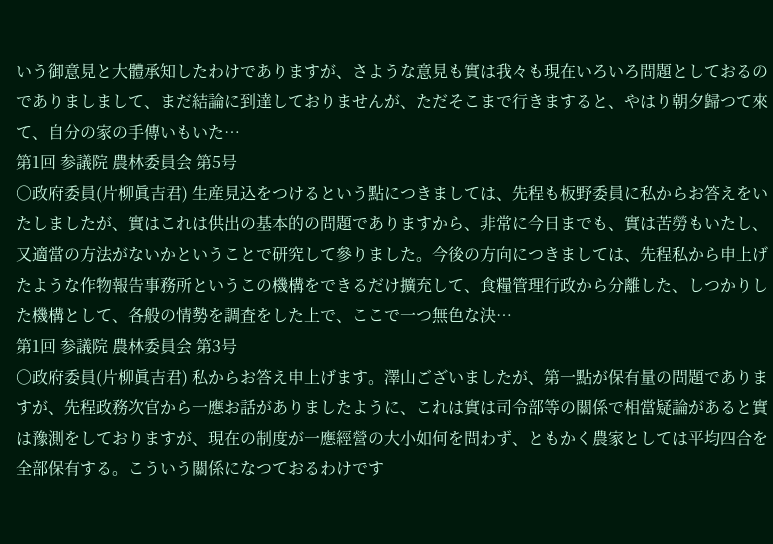いう御意見と大體承知したわけでありますが、さような意見も實は我々も現在いろいろ問題としておるのでありましまして、まだ結論に到達しておりませんが、ただそこまで行きますると、やはり朝夕歸つて來て、自分の家の手傳いもいた…
第1回 参議院 農林委員会 第5号
○政府委員(片柳眞吉君) 生産見込をつけるという點につきましては、先程も板野委員に私からお答えをいたしましたが、實はこれは供出の基本的の問題でありますから、非常に今日までも、實は苦勞もいたし、又適當の方法がないかということで研究して參りました。今後の方向につきましては、先程私から申上げたような作物報告事務所というこの機構をできるだけ擴充して、食糧管理行政から分離した、しつかりした機構として、各般の情勢を調査をした上で、ここで一つ無色な決…
第1回 参議院 農林委員会 第3号
○政府委員(片柳眞吉君) 私からお答え申上げます。澤山ございましたが、第一點が保有量の問題でありますが、先程政務次官から一應お話がありましたように、これは實は司令部等の關係で相當疑論があると實は豫測をしておりますが、現在の制度が一應經營の大小如何を問わず、ともかく農家としては平均四合を全部保有する。こういう關係になつておるわけです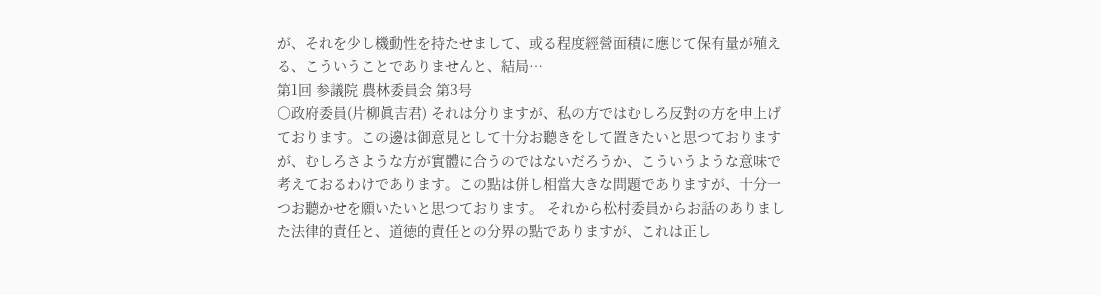が、それを少し機動性を持たせまして、或る程度經營面積に應じて保有量が殖える、こういうことでありませんと、結局…
第1回 参議院 農林委員会 第3号
○政府委員(片柳眞吉君) それは分りますが、私の方ではむしろ反對の方を申上げております。この邊は御意見として十分お聽きをして置きたいと思つておりますが、むしろさような方が實體に合うのではないだろうか、こういうような意味で考えておるわけであります。この點は併し相當大きな問題でありますが、十分一つお聽かせを願いたいと思つております。 それから松村委員からお話のありました法律的責任と、道徳的責任との分界の點でありますが、これは正し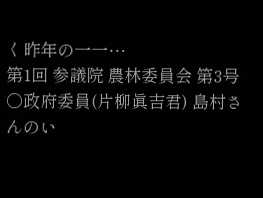く昨年の一一…
第1回 参議院 農林委員会 第3号
○政府委員(片柳眞吉君) 島村さんのい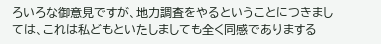ろいろな御意見ですが、地力調査をやるということにつきましては、これは私どもといたしましても全く同感でありまする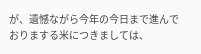が、遺憾ながら今年の今日まで進んでおりまする米につきましては、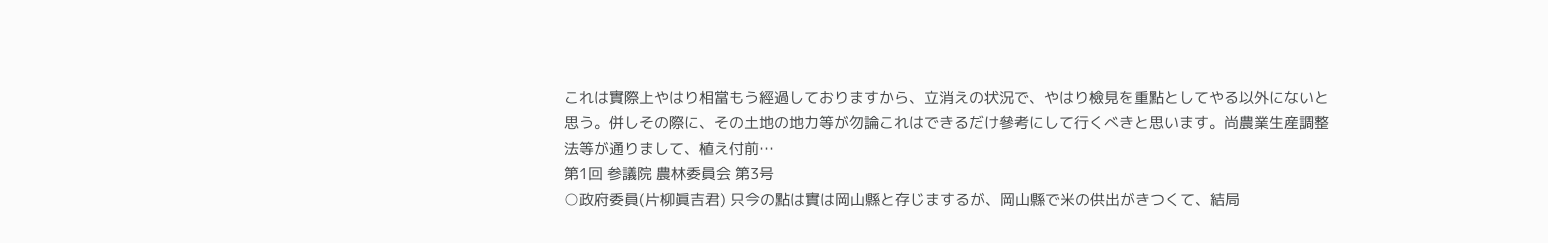これは實際上やはり相當もう經過しておりますから、立消えの状況で、やはり檢見を重點としてやる以外にないと思う。併しその際に、その土地の地力等が勿論これはできるだけ參考にして行くべきと思います。尚農業生産調整法等が通りまして、植え付前…
第1回 参議院 農林委員会 第3号
○政府委員(片柳眞吉君) 只今の點は實は岡山縣と存じまするが、岡山縣で米の供出がきつくて、結局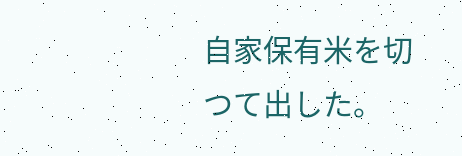自家保有米を切つて出した。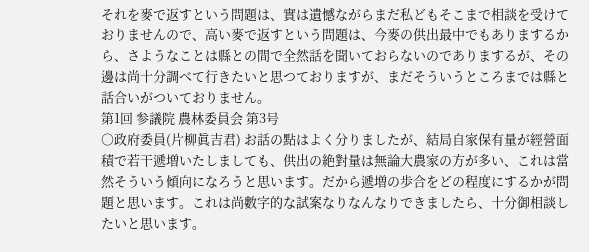それを麥で返すという問題は、實は遺憾ながらまだ私どもそこまで相談を受けておりませんので、高い麥で返すという問題は、今麥の供出最中でもありまするから、さようなことは縣との間で全然話を聞いておらないのでありまするが、その邊は尚十分調べて行きたいと思つておりますが、まだそういうところまでは縣と話合いがついておりません。
第1回 参議院 農林委員会 第3号
○政府委員(片柳眞吉君) お話の點はよく分りましたが、結局自家保有量が經營面積で若干遞増いたしましても、供出の絶對量は無論大農家の方が多い、これは當然そういう傾向になろうと思います。だから遞増の歩合をどの程度にするかが問題と思います。これは尚數字的な試案なりなんなりできましたら、十分御相談したいと思います。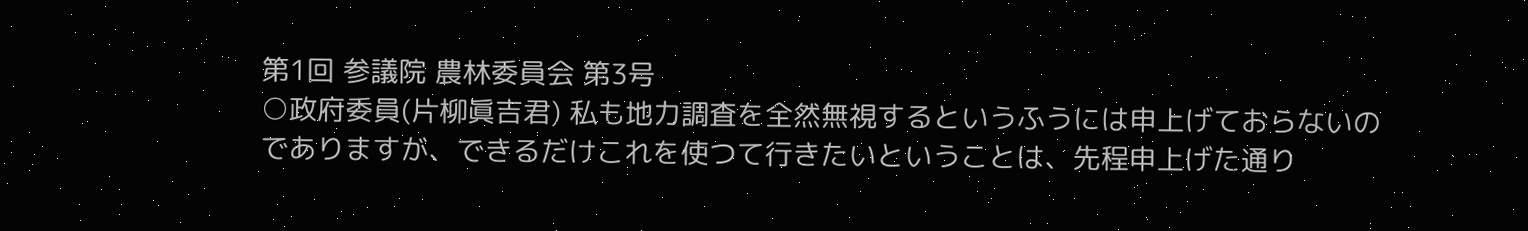第1回 参議院 農林委員会 第3号
○政府委員(片柳眞吉君) 私も地力調査を全然無視するというふうには申上げておらないのでありますが、できるだけこれを使つて行きたいということは、先程申上げた通り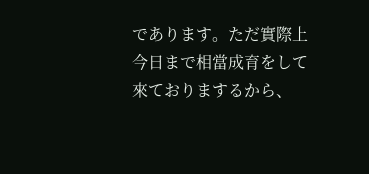であります。ただ實際上今日まで相當成育をして來ておりまするから、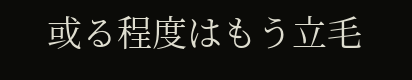或る程度はもう立毛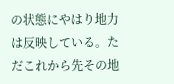の状態にやはり地力は反映している。ただこれから先その地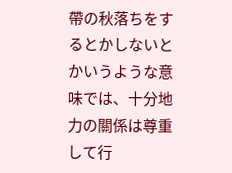帶の秋落ちをするとかしないとかいうような意味では、十分地力の關係は尊重して行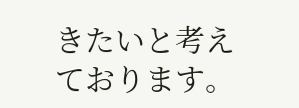きたいと考えております。